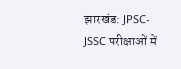झारखंड: JPSC- JSSC परीक्षाओं में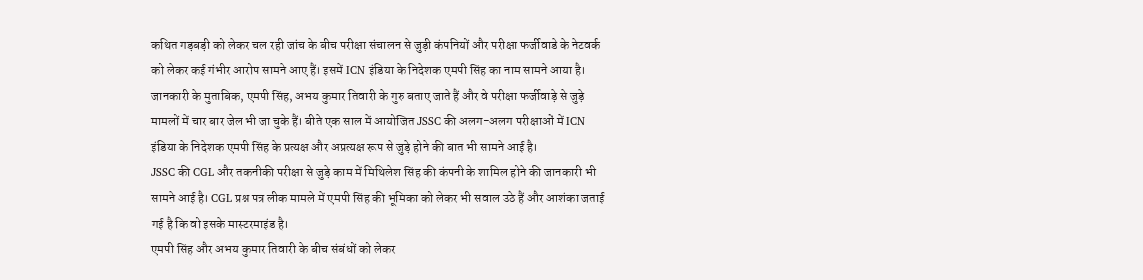कथित गड़बड़ी को लेकर चल रही जांच के बीच परीक्षा संचालन से जुड़ी कंपनियों और परीक्षा फर्जीवाडे के नेटवर्क को लेकर कई गंभीर आरोप सामने आए हैं। इसमें ICN इंडिया के निदेशक एमपी सिंह का नाम सामने आया है।
जानकारी के मुताबिक, एमपी सिंह, अभय कुमार तिवारी के गुरु बताए जाते हैं और वे परीक्षा फर्जीवाड़े से जुड़े मामलों में चार बार जेल भी जा चुके हैं। बीते एक साल में आयोजित JSSC की अलग-अलग परीक्षाओं में ICN इंडिया के निदेशक एमपी सिंह के प्रत्यक्ष और अप्रत्यक्ष रूप से जुड़े होने की बात भी सामने आई है।
JSSC की CGL और तकनीकी परीक्षा से जुड़े काम में मिथिलेश सिंह की कंपनी के शामिल होने की जानकारी भी सामने आई है। CGL प्रश्न पत्र लीक मामले में एमपी सिंह की भूमिका को लेकर भी सवाल उठे हैं और आशंका जताई गई है कि वो इसके मास्टरमाइंड है।
एमपी सिंह और अभय कुमार तिवारी के बीच संबंधों को लेकर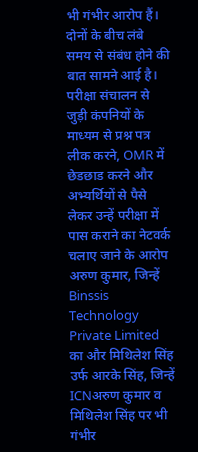भी गंभीर आरोप हैं। दोनों के बीच लंबे समय से संबंध होने की बात सामने आई है। परीक्षा संचालन से जुड़ी कंपनियों के माध्यम से प्रश्न पत्र लीक करने, OMR में छेडछाड करने और अभ्यर्थियों से पैसे लेकर उन्हें परीक्षा में पास कराने का नेटवर्क चलाए जाने के आरोप अरुण कुमार, जिन्हें Binssis Technology Private Limited का और मिथिलेश सिंह उर्फ आरके सिंह, जिन्हें ICNअरुण कुमार व मिथिलेश सिंह पर भी गंभीर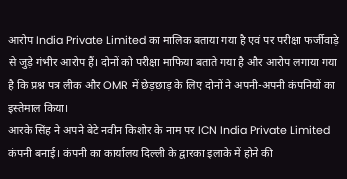आरोप India Private Limited का मालिक बताया गया है एवं पर परीक्षा फर्जीवाड़े से जुड़े गंभीर आरोप हैं। दोनों को परीक्षा माफिया बताते गया है और आरोप लगाया गया है कि प्रश्न पत्र लीक और OMR में छेड़छाड़ के लिए दोनों ने अपनी-अपनी कंपनियों का इस्तेमाल किया।
आरके सिंह ने अपने बेटे नवीन किशोर के नाम पर ICN India Private Limited कंपनी बनाई। कंपनी का कार्यालय दिल्ली के द्वारका इलाके में होने की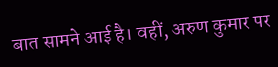बात सामने आई है। वहीं, अरुण कुमार पर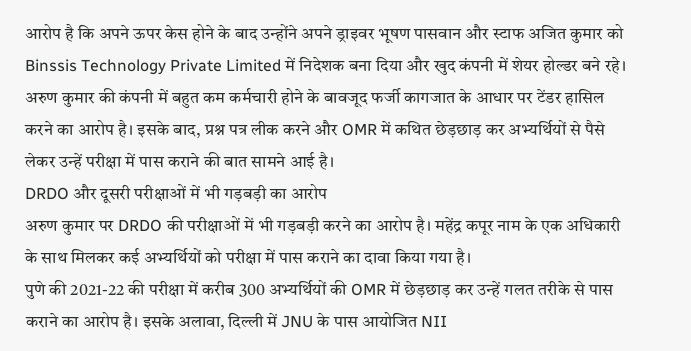आरोप है कि अपने ऊपर केस होने के बाद उन्होंने अपने ड्राइवर भूषण पासवान और स्टाफ अजित कुमार को Binssis Technology Private Limited में निदेशक बना दिया और खुद कंपनी में शेयर होल्डर बने रहे।
अरुण कुमार की कंपनी में बहुत कम कर्मचारी होने के बावजूद फर्जी कागजात के आधार पर टेंडर हासिल करने का आरोप है। इसके बाद, प्रश्न पत्र लीक करने और OMR में कथित छेड़छाड़ कर अभ्यर्थियों से पैसे लेकर उन्हें परीक्षा में पास कराने की बात सामने आई है।
DRDO और दूसरी परीक्षाओं में भी गड़बड़ी का आरोप
अरुण कुमार पर DRDO की परीक्षाओं में भी गड़बड़ी करने का आरोप है। महेंद्र कपूर नाम के एक अधिकारी के साथ मिलकर कई अभ्यर्थियों को परीक्षा में पास कराने का दावा किया गया है।
पुणे की 2021-22 की परीक्षा में करीब 300 अभ्यर्थियों की OMR में छेड़छाड़ कर उन्हें गलत तरीके से पास कराने का आरोप है। इसके अलावा, दिल्ली में JNU के पास आयोजित NII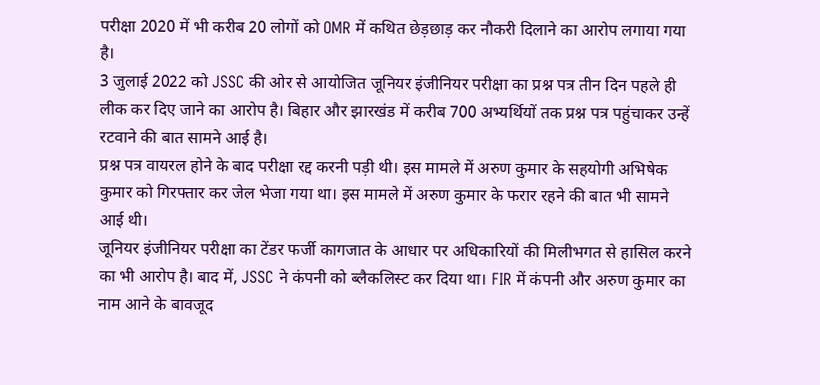परीक्षा 2020 में भी करीब 20 लोगों को OMR में कथित छेड़छाड़ कर नौकरी दिलाने का आरोप लगाया गया है।
3 जुलाई 2022 को JSSC की ओर से आयोजित जूनियर इंजीनियर परीक्षा का प्रश्न पत्र तीन दिन पहले ही लीक कर दिए जाने का आरोप है। बिहार और झारखंड में करीब 700 अभ्यर्थियों तक प्रश्न पत्र पहुंचाकर उन्हें रटवाने की बात सामने आई है।
प्रश्न पत्र वायरल होने के बाद परीक्षा रद्द करनी पड़ी थी। इस मामले में अरुण कुमार के सहयोगी अभिषेक कुमार को गिरफ्तार कर जेल भेजा गया था। इस मामले में अरुण कुमार के फरार रहने की बात भी सामने आई थी।
जूनियर इंजीनियर परीक्षा का टेंडर फर्जी कागजात के आधार पर अधिकारियों की मिलीभगत से हासिल करने का भी आरोप है। बाद में, JSSC ने कंपनी को ब्लैकलिस्ट कर दिया था। FIR में कंपनी और अरुण कुमार का नाम आने के बावजूद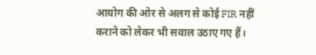आयोग की ओर से अलग से कोई FIR नहीं कराने को लेकर भी सवाल उठाए गए हैं।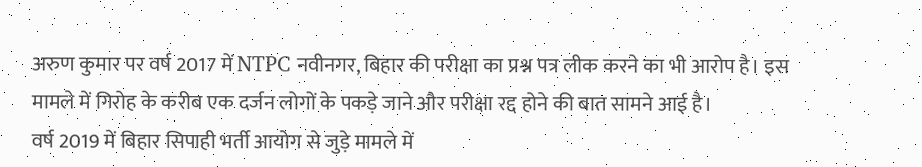अरुण कुमार पर वर्ष 2017 में NTPC नवीनगर, बिहार की परीक्षा का प्रश्न पत्र लीक करने का भी आरोप है। इस मामले में गिरोह के करीब एक दर्जन लोगों के पकड़े जाने और परीक्षा रद्द होने की बात सामने आई है।
वर्ष 2019 में बिहार सिपाही भर्ती आयोग से जुड़े मामले में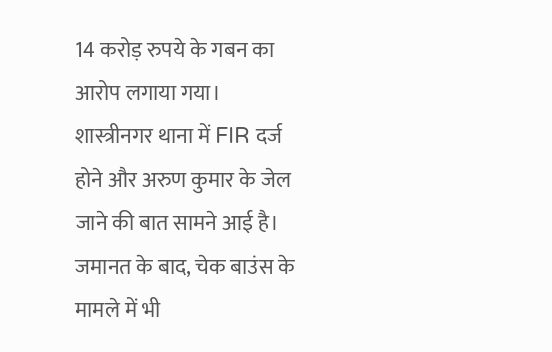14 करोड़ रुपये के गबन का आरोप लगाया गया। शास्त्रीनगर थाना में FIR दर्ज होने और अरुण कुमार के जेल जाने की बात सामने आई है। जमानत के बाद, चेक बाउंस के मामले में भी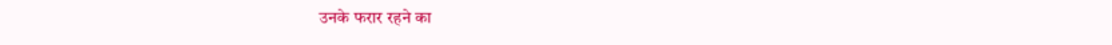उनके फरार रहने का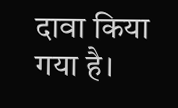दावा किया गया है।